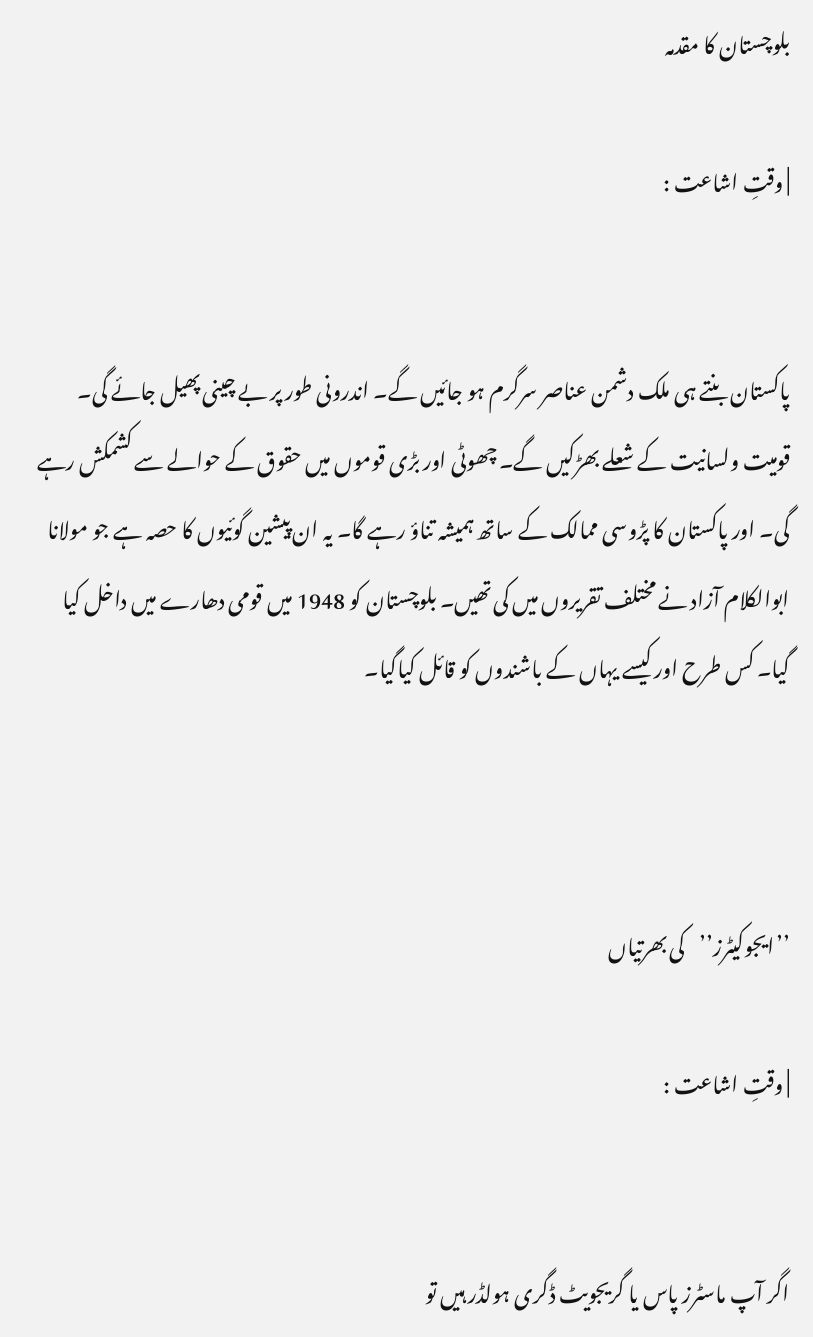بلوچستان کا مقدمہ

| وقتِ اشاعت :


پاکستان بنتے ہی ملک دشمن عناصر سرگرم ہو جائیں گے۔ اندرونی طور پر بے چینی پھیل جائے گی۔ قومیت ولسانیت کے شعلے بھڑکیں گے۔ چھوٹی اور بڑی قوموں میں حقوق کے حوالے سے کشمکش رہے گی۔ اور پاکستان کا پڑوسی ممالک کے ساتھ ہمیشہ تناؤ رہے گا۔ یہ ان پیشین گوئیوں کا حصہ ہے جو مولانا ابوالکلام آزاد نے مختلف تقریروں میں کی تھیں۔ بلوچستان کو 1948 میں قومی دھارے میں داخل کیا گیا۔ کس طرح اور کیسے یہاں کے باشندوں کو قائل کیاگیا۔



’’ایجوکیٹرز’’کی بھرتیاں

| وقتِ اشاعت :


اگر آپ ماسٹرز پاس یا گریجویٹ ڈگری ہولڈر ہیں تو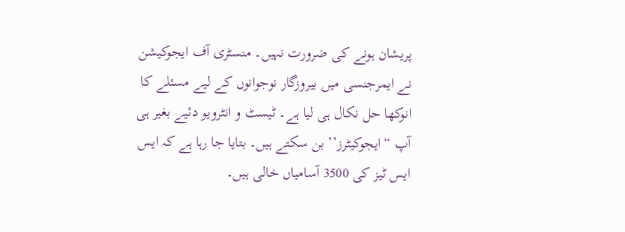پریشان ہونے کی ضرورت نہیں۔ منسٹری آف ایجوکیشن نے ایمرجنسی میں بیروزگار نوجوانوں کے لیے مسئلے کا انوکھا حل نکال ہی لیا ہے۔ ٹیسٹ و انٹرویو دئیے بغیر ہی آپ “ایجوکیٹرز’’ بن سکتے ہیں۔ بتایا جا رہا ہے کہ ایس ایس ٹیز کی 3500 آسامیاں خالی ہیں۔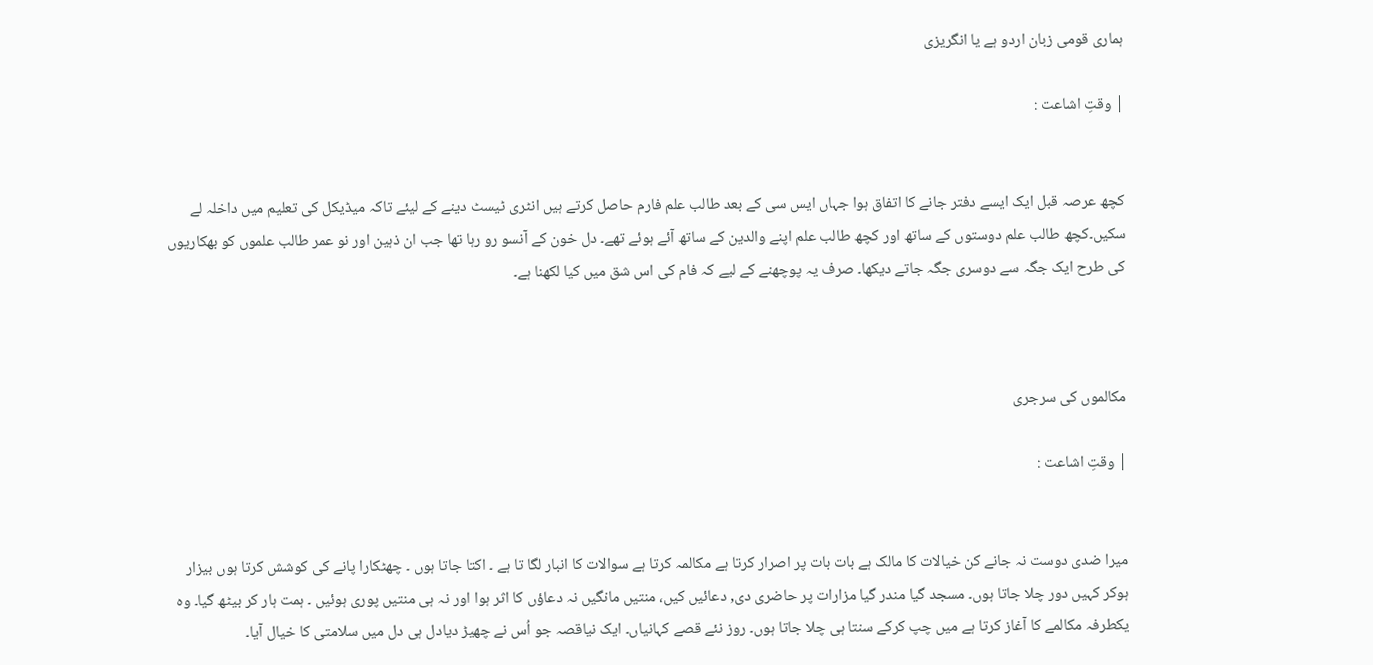ہماری قومی زبان اردو ہے یا انگریزی

| وقتِ اشاعت :


کچھ عرصہ قبل ایک ایسے دفتر جانے کا اتفاق ہوا جہاں ایس سی کے بعد طالب علم فارم حاصل کرتے ہیں انٹری ٹیسٹ دینے کے لیئے تاکہ میڈیکل کی تعلیم میں داخلہ لے سکیں۔کچھ طالب علم دوستوں کے ساتھ اور کچھ طالب علم اپنے والدین کے ساتھ آئے ہوئے تھے۔ دل خون کے آنسو رو رہا تھا جب ان ذہین اور نو عمر طالب علموں کو بھکاریوں کی طرح ایک جگہ سے دوسری جگہ جاتے دیکھا۔ صرف یہ پوچھنے کے لیے کہ فام کی اس شق میں کیا لکھنا ہے۔



مکالموں کی سرجری

| وقتِ اشاعت :


میرا ضدی دوست نہ جانے کن خیالات کا مالک ہے بات بات پر اصرار کرتا ہے مکالمہ کرتا ہے سوالات کا انبار لگا تا ہے ۔ اکتا جاتا ہوں ۔ چھٹکارا پانے کی کوشش کرتا ہوں بیزار ہوکر کہیں دور چلا جاتا ہوں۔ مسجد گیا مندر گیا مزارات پر حاضری دی, دعائیں کیں، منتیں مانگیں نہ دعاؤں کا اثر ہوا اور نہ ہی منتیں پوری ہوئیں ۔ ہمت ہار کر بیٹھ گیا۔ وہ یکطرفہ مکالمے کا آغاز کرتا ہے میں چپ کرکے سنتا ہی چلا جاتا ہوں۔ روز نئے قصے کہانیاں۔ ایک نیاقصہ جو اُس نے چھیڑ دیادل ہی دل میں سلامتی کا خیال آیا۔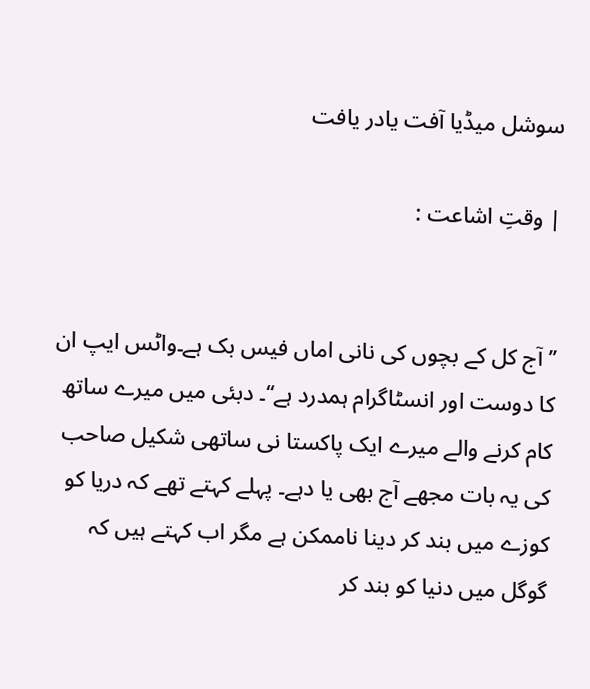سوشل میڈیا آفت یادر یافت

| وقتِ اشاعت :


’’آج کل کے بچوں کی نانی اماں فیس بک ہے۔واٹس ایپ ان کا دوست اور انسٹاگرام ہمدرد ہے‘‘۔ دبئی میں میرے ساتھ کام کرنے والے میرے ایک پاکستا نی ساتھی شکیل صاحب کی یہ بات مجھے آج بھی یا دہے۔ پہلے کہتے تھے کہ دریا کو کوزے میں بند کر دینا ناممکن ہے مگر اب کہتے ہیں کہ گوگل میں دنیا کو بند کر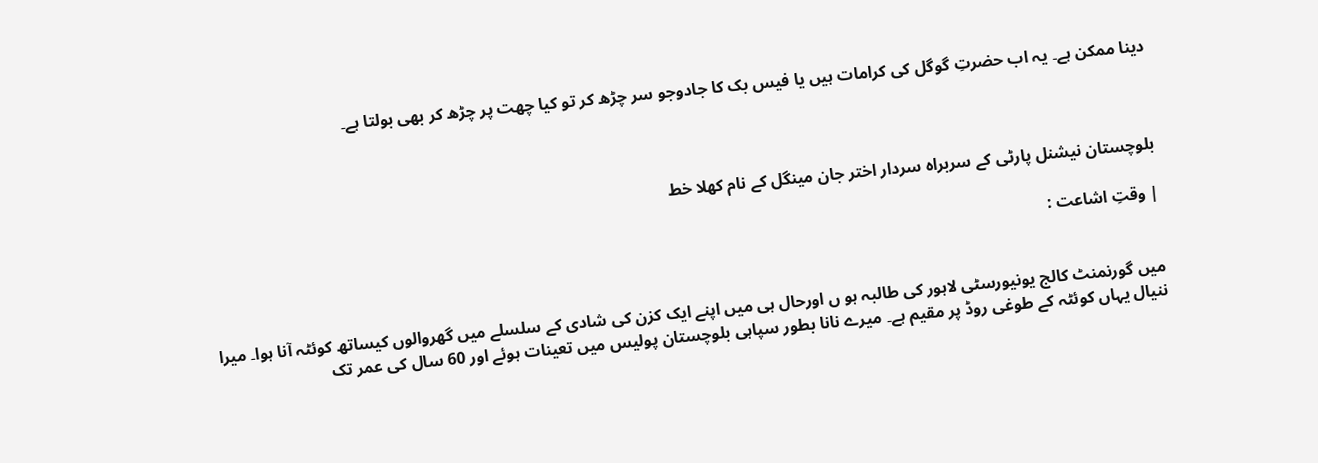دینا ممکن ہے۔ یہ اب حضرتِ گوگل کی کرامات ہیں یا فیس بک کا جادوجو سر چڑھ کر تو کیا چھت پر چڑھ کر بھی بولتا ہے۔



بلوچستان نیشنل پارٹی کے سربراہ سردار اختر جان مینگل کے نام کھلا خط

| وقتِ اشاعت :


میں گورنمنٹ کالج یونیورسٹی لاہور کی طالبہ ہو ں اورحال ہی میں اپنے ایک کزن کی شادی کے سلسلے میں گھروالوں کیساتھ کوئٹہ آنا ہوا۔ میرا ننیال یہاں کوئٹہ کے طوغی روڈ پر مقیم ہے۔ میرے نانا بطور سپاہی بلوچستان پولیس میں تعینات ہوئے اور 60 سال کی عمر تک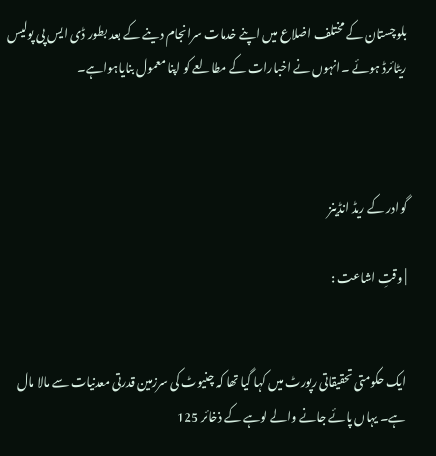بلوچستان کے مختلف اضلاع میں اپنے خدمات سرانجام دینے کے بعد بطور ڈی ایس پی پولیس ریٹائرڈ ہوئے ۔انہوں نے اخبارات کے مطالعے کو اپنا معمول بنایاہواہے۔



گوادر کے ریڈ انڈینز

| وقتِ اشاعت :


ایک حکومتی تحقیقاتی رپورٹ میں کہا گیا تھا کہ چنیوٹ کی سرزمین قدرتی معدنیات سے مالا مال ہے۔ یہاں پائے جانے والے لوہے کے ذخائر 125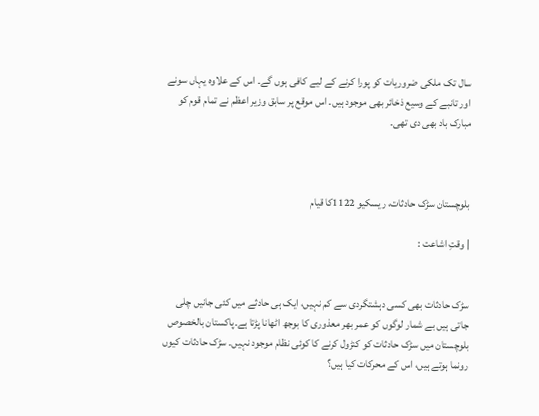سال تک ملکی ضروریات کو پورا کرنے کے لیے کافی ہوں گے۔ اس کے علاوہ یہاں سونے اور تانبے کے وسیع ذخائر بھی موجود ہیں۔ اس موقع پر سابق وزیر اعظم نے تمام قوم کو مبارک باد بھی دی تھی۔



بلوچستان سڑک حادثات، ریسکیو 1122کا قیام

| وقتِ اشاعت :


سڑک حادثات بھی کسی دہشتگردی سے کم نہیں، ایک ہی حادثے میں کئی جانیں چلی جاتی ہیں بے شمار لوگوں کو عمر بھر معذوری کا بوجھ اٹھانا پڑتا ہے۔پاکستان بالخصوص بلوچستان میں سڑک حادثات کو کنڑول کرنے کا کوئی نظام موجود نہیں۔ سڑک حادثات کیوں رونما ہوتے ہیں، اس کے محرکات کیا ہیں؟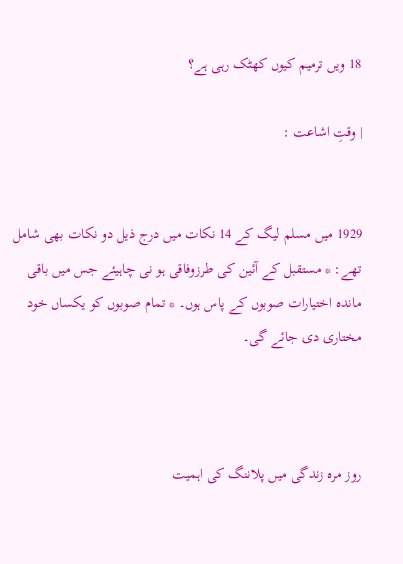18 ویں ترمیم کیوں کھٹک رہی ہے؟

| وقتِ اشاعت :


1929 میں مسلم لیگ کے 14 نکات میں درج ذیل دو نکات بھی شامل تھے: * مستقبل کے آئین کی طرزوفاقی ہو نی چاہیئے جس میں باقی ماندہ اختیارات صوبوں کے پاس ہوں۔ * تمام صوبوں کو یکساں خود مختاری دی جائے گی۔



روز مرہ زندگی میں پلاننگ کی اہمیت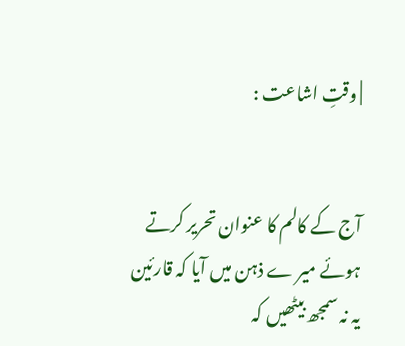| وقتِ اشاعت :


آج کے کالم کا عنوان تحریر کرتے ہوئے میر ے ذہن میں آیا کہ قارئین یہ نہ سمجھ بیٹھیں کہ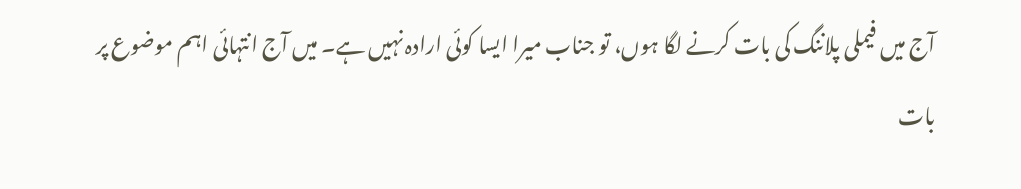آج میں فیملی پلاننگ کی بات کرنے لگا ہوں، تو جناب میرا ایسا کوئی ارادہ نہیں ہے۔ میں آج انتہائی اہم موضوع پر بات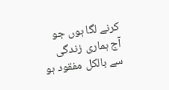کرنے لگا ہوں جو آج ہماری زندگی سے بالکل مفقود ہو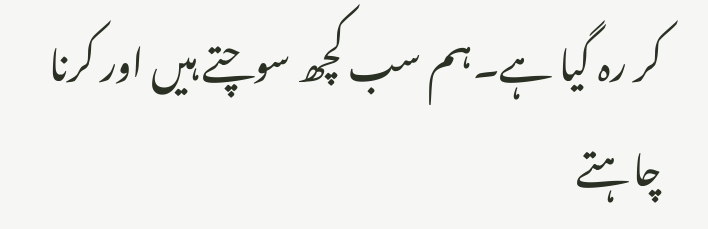کر رہ گیا ہے۔ہم سب کچھ سوچتے ہیں اور کرنا چاہتے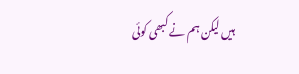ہیں لیکن ہم نے کبھی کوئی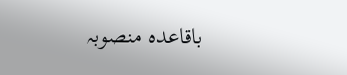باقاعدہ منصوبہ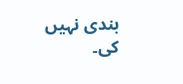بندی نہیں کی۔